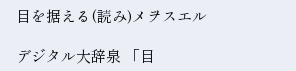目を据える(読み)メヲスエル

デジタル大辞泉 「目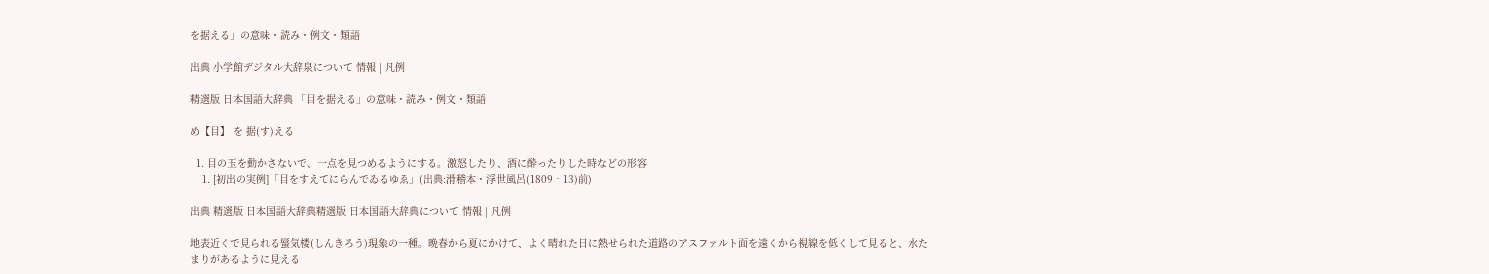を据える」の意味・読み・例文・類語

出典 小学館デジタル大辞泉について 情報 | 凡例

精選版 日本国語大辞典 「目を据える」の意味・読み・例文・類語

め【目】 を 据(す)える

  1. 目の玉を動かさないで、一点を見つめるようにする。激怒したり、酒に酔ったりした時などの形容
    1. [初出の実例]「目をすえてにらんでゐるゆゑ」(出典:滑稽本・浮世風呂(1809‐13)前)

出典 精選版 日本国語大辞典精選版 日本国語大辞典について 情報 | 凡例

地表近くで見られる蜃気楼(しんきろう)現象の一種。晩春から夏にかけて、よく晴れた日に熱せられた道路のアスファルト面を遠くから視線を低くして見ると、水たまりがあるように見える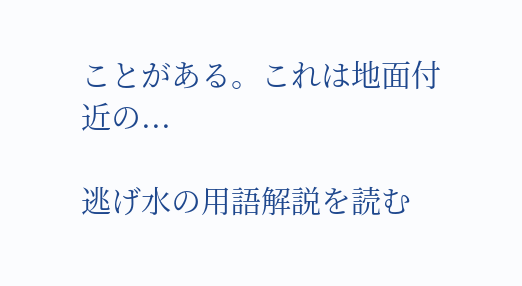ことがある。これは地面付近の...

逃げ水の用語解説を読む